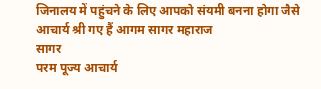जिनालय में पहुंचने के लिए आपको संयमी बनना होगा जैसे आचार्य श्री गए हैं आगम सागर महाराज
सागर
परम पूज्य आचार्य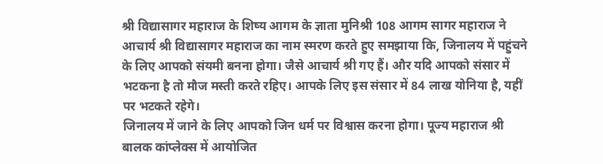श्री विद्यासागर महाराज के शिष्य आगम के ज्ञाता मुनिश्री 108 आगम सागर महाराज ने आचार्य श्री विद्यासागर महाराज का नाम स्मरण करते हुए समझाया कि, जिनालय में पहुंचने के लिए आपको संयमी बनना होगा। जैसे आचार्य श्री गए हैं। और यदि आपको संसार में भटकना है तो मौज मस्ती करते रहिए। आपके लिए इस संसार में 84 लाख योनिया है, यहीं पर भटकते रहेगे।
जिनालय में जाने के लिए आपको जिन धर्म पर विश्वास करना होगा। पूज्य महाराज श्री बालक कांप्लेक्स में आयोजित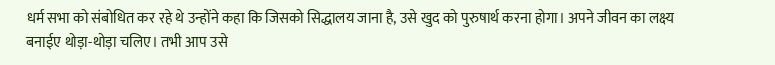धर्म सभा को संबोधित कर रहे थे उन्होंने कहा कि जिसको सिद्धालय जाना है, उसे खुद को पुरुषार्थ करना होगा। अपने जीवन का लक्ष्य बनाईए थोड़ा-थोड़ा चलिए। तभी आप उसे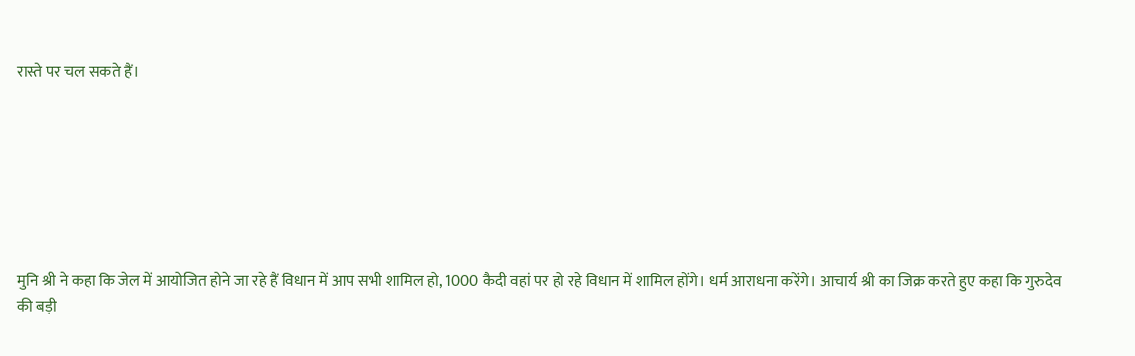रास्ते पर चल सकते हैं।







मुनि श्री ने कहा कि जेल में आयोजित होने जा रहे हैं विधान में आप सभी शामिल हो, 1000 कैदी वहां पर हो रहे विधान में शामिल होंगे। धर्म आराधना करेंगे। आचार्य श्री का जिक्र करते हुए कहा कि गुरुदेव की बड़ी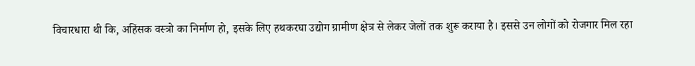विचारधारा थी कि, अहिंसक वस्त्रो का निर्माण हो, इसके लिए हथकरघा उद्योग ग्रामीण क्षेत्र से लेकर जेलों तक शुरू कराया है। इससे उन लोगों को रोजगार मिल रहा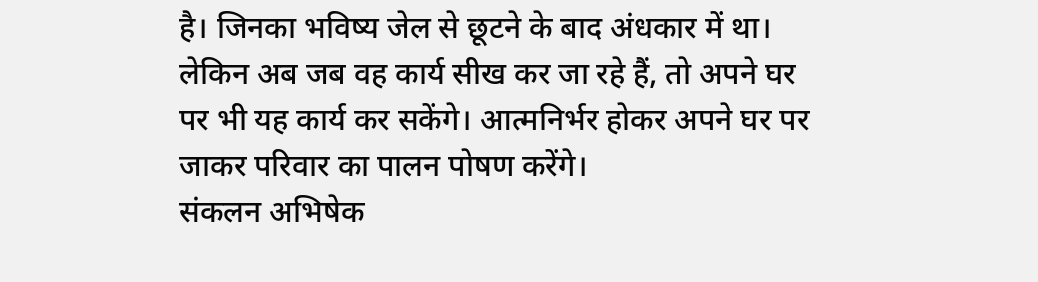है। जिनका भविष्य जेल से छूटने के बाद अंधकार में था। लेकिन अब जब वह कार्य सीख कर जा रहे हैं, तो अपने घर पर भी यह कार्य कर सकेंगे। आत्मनिर्भर होकर अपने घर पर जाकर परिवार का पालन पोषण करेंगे।
संकलन अभिषेक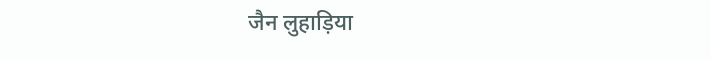जैन लुहाड़िया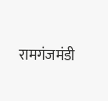रामगंजमंडी